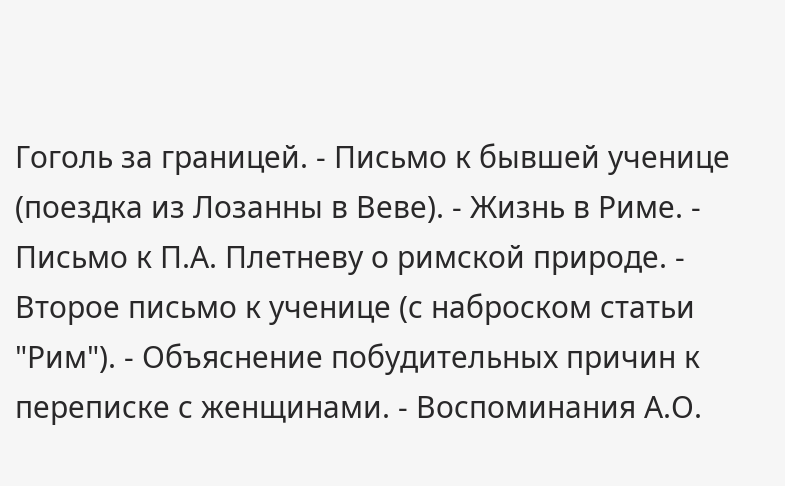Гоголь за границей. - Письмо к бывшей ученице (поездка из Лозанны в Веве). - Жизнь в Риме. - Письмо к П.А. Плетневу о римской природе. - Второе письмо к ученице (с наброском статьи "Рим"). - Объяснение побудительных причин к переписке с женщинами. - Воспоминания А.О.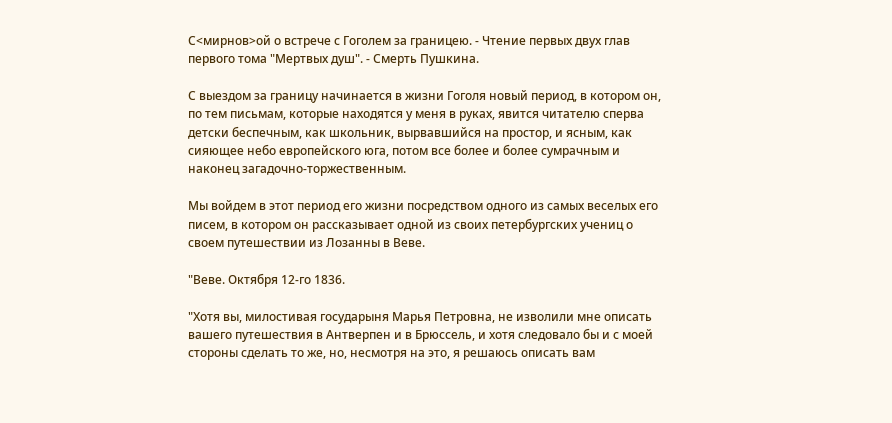С<мирнов>ой о встрече с Гоголем за границею. - Чтение первых двух глав первого тома "Мертвых душ". - Смерть Пушкина.

С выездом за границу начинается в жизни Гоголя новый период, в котором он, по тем письмам, которые находятся у меня в руках, явится читателю сперва детски беспечным, как школьник, вырвавшийся на простор, и ясным, как сияющее небо европейского юга, потом все более и более сумрачным и наконец загадочно-торжественным.

Мы войдем в этот период его жизни посредством одного из самых веселых его писем, в котором он рассказывает одной из своих петербургских учениц о своем путешествии из Лозанны в Веве.

"Веве. Октября 12-го 1836.

"Хотя вы, милостивая государыня Марья Петровна, не изволили мне описать вашего путешествия в Антверпен и в Брюссель, и хотя следовало бы и с моей стороны сделать то же, но, несмотря на это, я решаюсь описать вам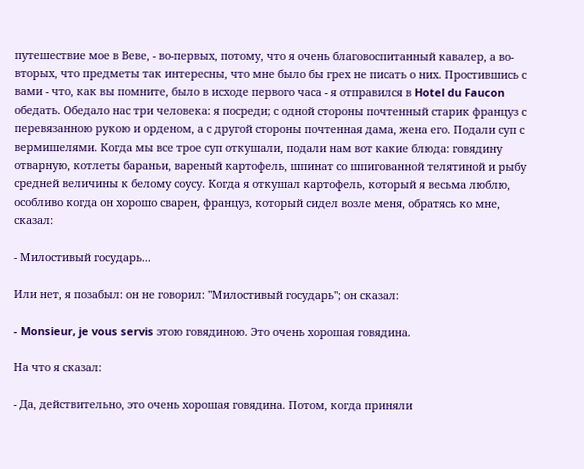путешествие мое в Веве, - во-первых, потому, что я очень благовоспитанный кавалер, а во-вторых, что предметы так интересны, что мне было бы грех не писать о них. Простившись с вами - что, как вы помните, было в исходе первого часа - я отправился в Hotel du Faucon обедать. Обедало нас три человека: я посреди; с одной стороны почтенный старик француз с перевязанною рукою и орденом, а с другой стороны почтенная дама, жена его. Подали суп с вермишелями. Когда мы все трое суп откушали, подали нам вот какие блюда: говядину отварную, котлеты бараньи, вареный картофель, шпинат со шпигованной телятиной и рыбу средней величины к белому соусу. Когда я откушал картофель, который я весьма люблю, особливо когда он хорошо сварен, француз, который сидел возле меня, обратясь ко мне, сказал:

- Милостивый государь...

Или нет, я позабыл: он не говорил: "Милостивый государь"; он сказал:

- Monsieur, je vous servis этою говядиною. Это очень хорошая говядина.

На что я сказал:

- Да, действительно, это очень хорошая говядина. Потом, когда приняли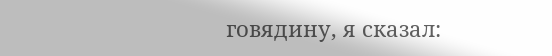говядину, я сказал: